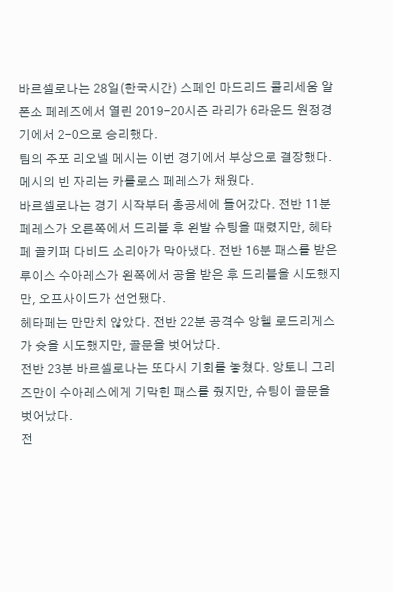바르셀로나는 28일(한국시간) 스페인 마드리드 콜리세움 알폰소 페레즈에서 열린 2019-20시즌 라리가 6라운드 원정경기에서 2-0으로 승리했다.
팀의 주포 리오넬 메시는 이번 경기에서 부상으로 결장했다. 메시의 빈 자리는 카를로스 페레스가 채웠다.
바르셀로나는 경기 시작부터 총공세에 들어갔다. 전반 11분 페레스가 오른쪽에서 드리블 후 왼발 슈팅을 때렸지만, 헤타페 골키퍼 다비드 소리아가 막아냈다. 전반 16분 패스를 받은 루이스 수아레스가 왼쪽에서 공을 받은 후 드리블을 시도했지만, 오프사이드가 선언됐다.
헤타페는 만만치 않았다. 전반 22분 공격수 앙헬 로드리게스가 슛을 시도했지만, 골문을 벗어났다.
전반 23분 바르셀로나는 또다시 기회를 놓쳤다. 앙토니 그리즈만이 수아레스에게 기막힌 패스를 줬지만, 슈팅이 골문을 벗어났다.
전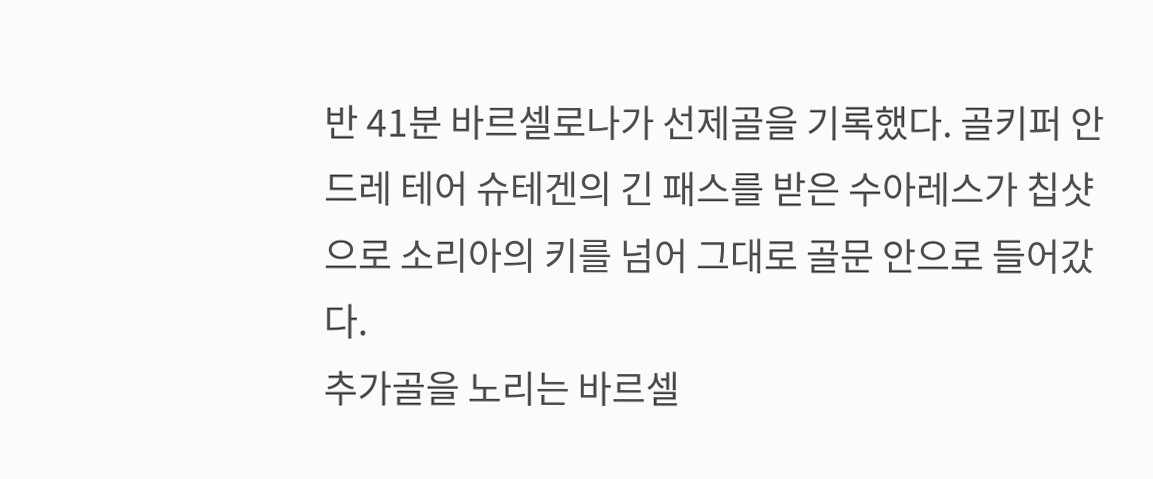반 41분 바르셀로나가 선제골을 기록했다. 골키퍼 안드레 테어 슈테겐의 긴 패스를 받은 수아레스가 칩샷으로 소리아의 키를 넘어 그대로 골문 안으로 들어갔다.
추가골을 노리는 바르셀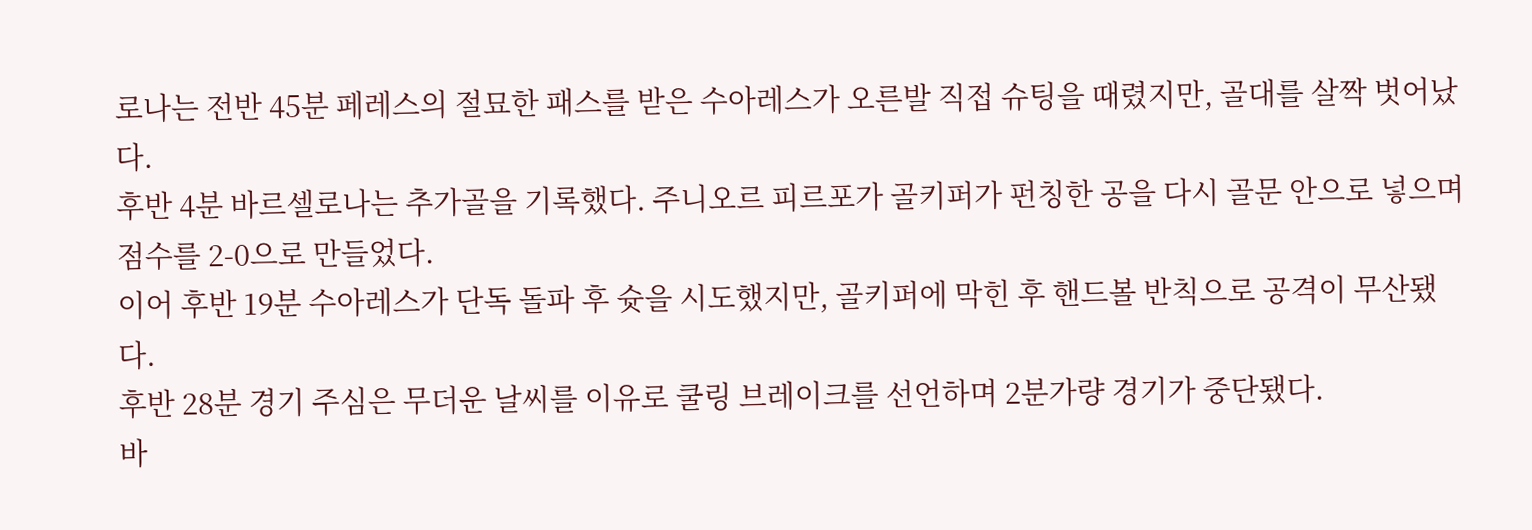로나는 전반 45분 페레스의 절묘한 패스를 받은 수아레스가 오른발 직접 슈팅을 때렸지만, 골대를 살짝 벗어났다.
후반 4분 바르셀로나는 추가골을 기록했다. 주니오르 피르포가 골키퍼가 펀칭한 공을 다시 골문 안으로 넣으며 점수를 2-0으로 만들었다.
이어 후반 19분 수아레스가 단독 돌파 후 슛을 시도했지만, 골키퍼에 막힌 후 핸드볼 반칙으로 공격이 무산됐다.
후반 28분 경기 주심은 무더운 날씨를 이유로 쿨링 브레이크를 선언하며 2분가량 경기가 중단됐다.
바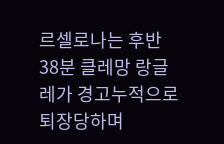르셀로나는 후반 38분 클레망 랑글레가 경고누적으로 퇴장당하며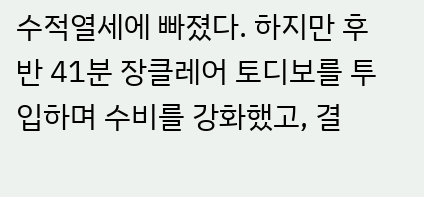수적열세에 빠졌다. 하지만 후반 41분 장클레어 토디보를 투입하며 수비를 강화했고, 결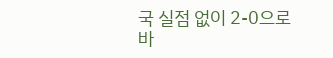국 실점 없이 2-0으로 바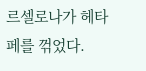르셀로나가 헤타페를 꺾었다.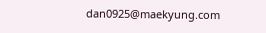dan0925@maekyung.com